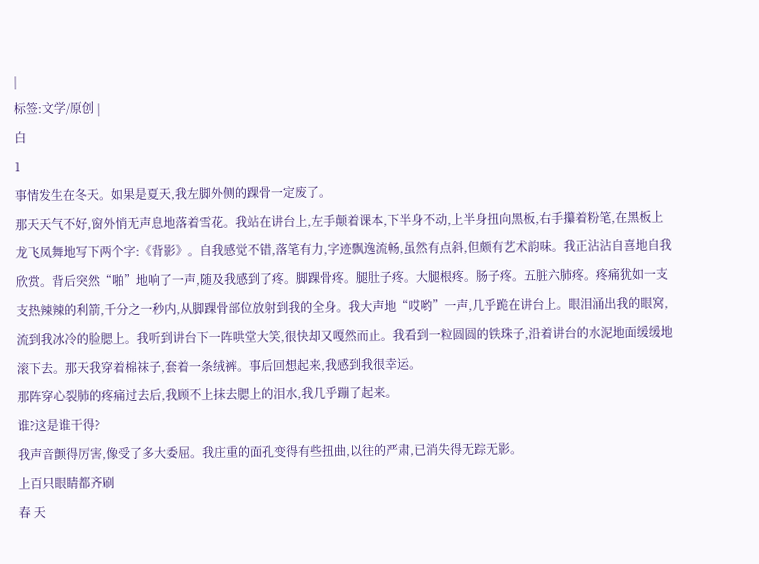|
标签:文学/原创 |
白
1
事情发生在冬天。如果是夏天,我左脚外侧的踝骨一定废了。
那天天气不好,窗外悄无声息地落着雪花。我站在讲台上,左手颠着课本,下半身不动,上半身扭向黑板,右手攥着粉笔,在黑板上龙飞凤舞地写下两个字:《背影》。自我感觉不错,落笔有力,字迹飘逸流畅,虽然有点斜,但颇有艺术韵味。我正沾沾自喜地自我欣赏。背后突然“啪”地响了一声,随及我感到了疼。脚踝骨疼。腿肚子疼。大腿根疼。肠子疼。五脏六肺疼。疼痛犹如一支支热辣辣的利箭,千分之一秒内,从脚踝骨部位放射到我的全身。我大声地“哎哟”一声,几乎跪在讲台上。眼泪涌出我的眼窝,流到我冰冷的脸腮上。我听到讲台下一阵哄堂大笑,很快却又嘎然而止。我看到一粒圆圆的铁珠子,沿着讲台的水泥地面缓缓地滚下去。那天我穿着棉袜子,套着一条绒裤。事后回想起来,我感到我很幸运。
那阵穿心裂肺的疼痛过去后,我顾不上抹去腮上的泪水,我几乎蹦了起来。
谁?这是谁干得?
我声音颤得厉害,像受了多大委屈。我庄重的面孔变得有些扭曲,以往的严肃,已消失得无踪无影。
上百只眼睛都齐刷
春 天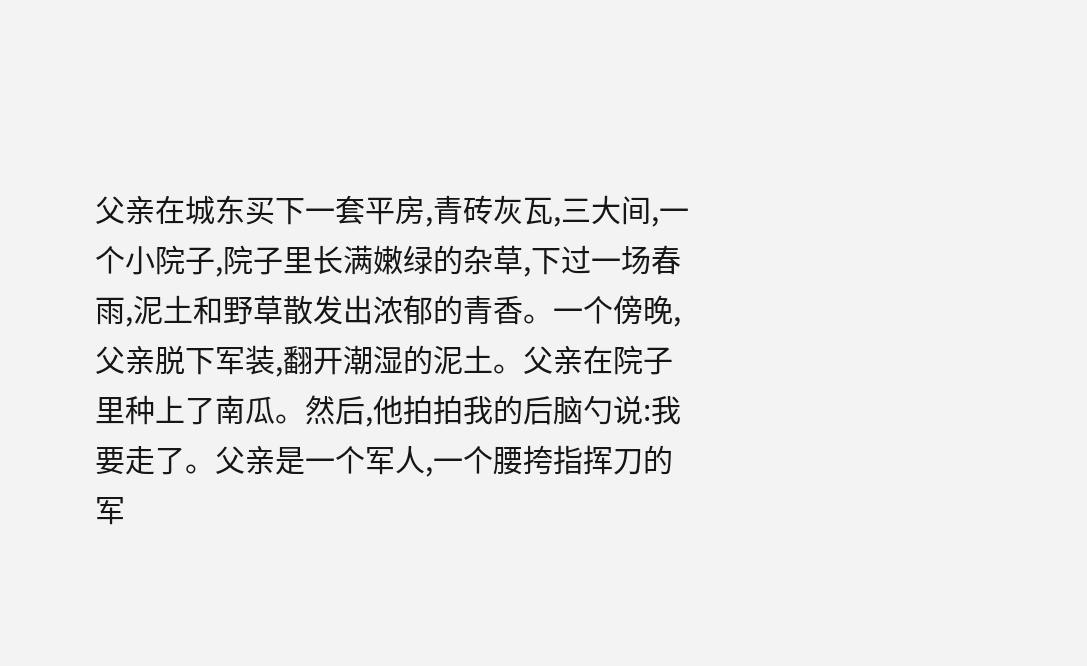父亲在城东买下一套平房,青砖灰瓦,三大间,一个小院子,院子里长满嫩绿的杂草,下过一场春雨,泥土和野草散发出浓郁的青香。一个傍晚,父亲脱下军装,翻开潮湿的泥土。父亲在院子里种上了南瓜。然后,他拍拍我的后脑勺说:我要走了。父亲是一个军人,一个腰挎指挥刀的军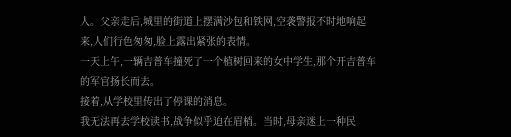人。父亲走后,城里的街道上摆满沙包和铁网,空袭警报不时地响起来,人们行色匆匆,脸上露出紧张的表情。
一天上午,一辆吉普车撞死了一个植树回来的女中学生,那个开吉普车的军官扬长而去。
接着,从学校里传出了停课的消息。
我无法再去学校读书,战争似乎迫在眉梢。当时,母亲迷上一种民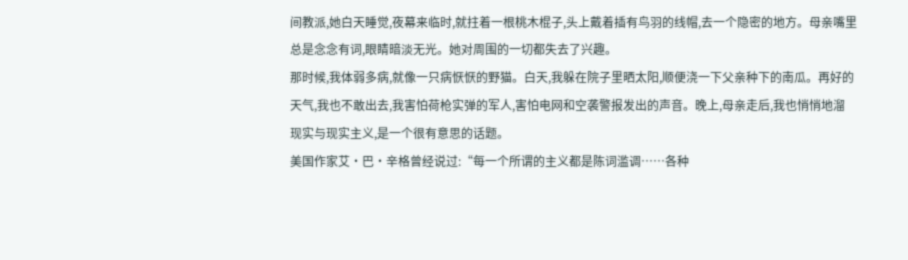间教派,她白天睡觉,夜幕来临时,就拄着一根桃木棍子,头上戴着插有鸟羽的线帽,去一个隐密的地方。母亲嘴里总是念念有词,眼睛暗淡无光。她对周围的一切都失去了兴趣。
那时候,我体弱多病,就像一只病恹恹的野猫。白天,我躲在院子里晒太阳,顺便浇一下父亲种下的南瓜。再好的天气,我也不敢出去,我害怕荷枪实弹的军人,害怕电网和空袭警报发出的声音。晚上,母亲走后,我也悄悄地溜
现实与现实主义,是一个很有意思的话题。
美国作家艾·巴·辛格曾经说过:“每一个所谓的主义都是陈词滥调……各种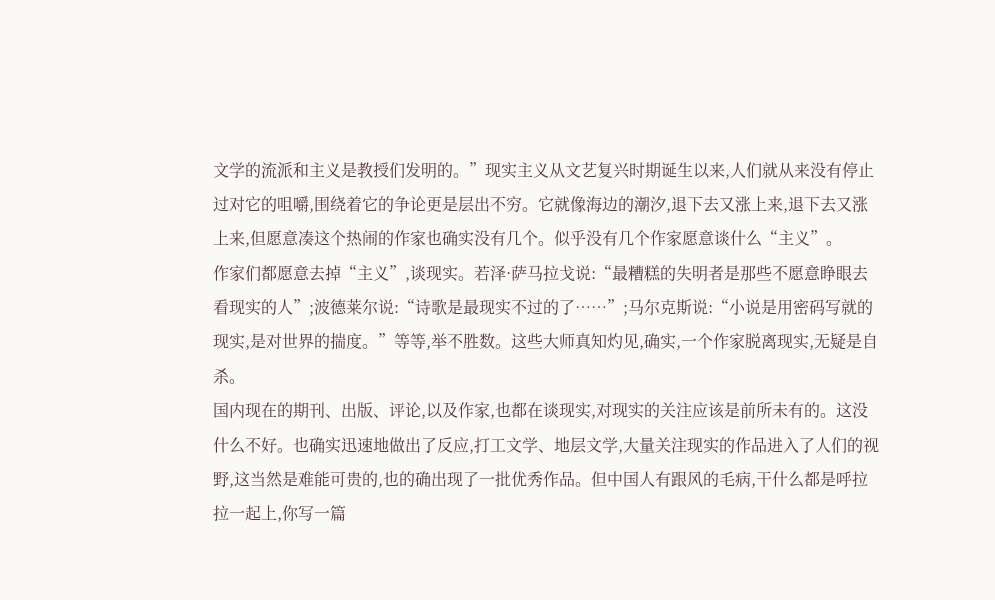文学的流派和主义是教授们发明的。”现实主义从文艺复兴时期诞生以来,人们就从来没有停止过对它的咀嚼,围绕着它的争论更是层出不穷。它就像海边的潮汐,退下去又涨上来,退下去又涨上来,但愿意凑这个热闹的作家也确实没有几个。似乎没有几个作家愿意谈什么“主义”。
作家们都愿意去掉“主义”,谈现实。若泽·萨马拉戈说:“最糟糕的失明者是那些不愿意睁眼去看现实的人”;波德莱尔说:“诗歌是最现实不过的了……”;马尔克斯说:“小说是用密码写就的现实,是对世界的揣度。”等等,举不胜数。这些大师真知灼见,确实,一个作家脱离现实,无疑是自杀。
国内现在的期刊、出版、评论,以及作家,也都在谈现实,对现实的关注应该是前所未有的。这没什么不好。也确实迅速地做出了反应,打工文学、地层文学,大量关注现实的作品进入了人们的视野,这当然是难能可贵的,也的确出现了一批优秀作品。但中国人有跟风的毛病,干什么都是呼拉拉一起上,你写一篇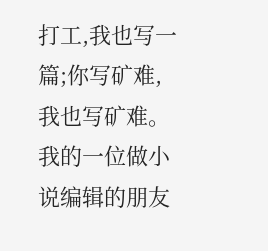打工,我也写一篇;你写矿难,我也写矿难。我的一位做小说编辑的朋友